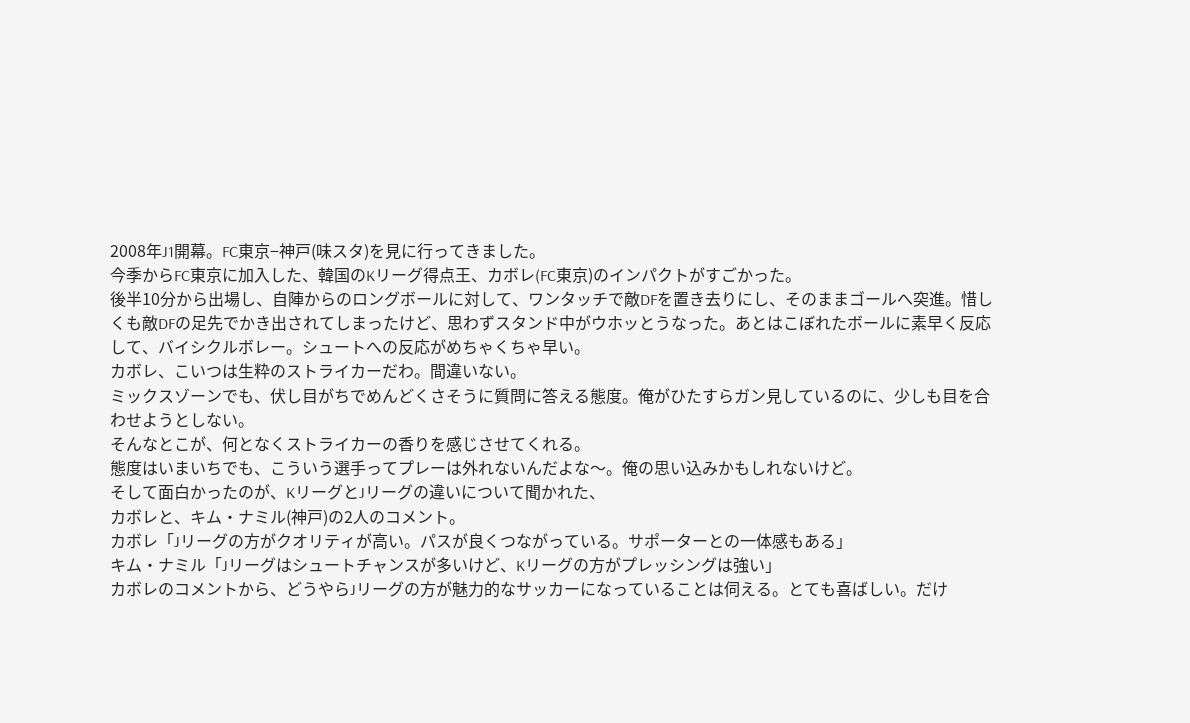2008年J1開幕。FC東京−神戸(味スタ)を見に行ってきました。
今季からFC東京に加入した、韓国のKリーグ得点王、カボレ(FC東京)のインパクトがすごかった。
後半10分から出場し、自陣からのロングボールに対して、ワンタッチで敵DFを置き去りにし、そのままゴールへ突進。惜しくも敵DFの足先でかき出されてしまったけど、思わずスタンド中がウホッとうなった。あとはこぼれたボールに素早く反応して、バイシクルボレー。シュートへの反応がめちゃくちゃ早い。
カボレ、こいつは生粋のストライカーだわ。間違いない。
ミックスゾーンでも、伏し目がちでめんどくさそうに質問に答える態度。俺がひたすらガン見しているのに、少しも目を合わせようとしない。
そんなとこが、何となくストライカーの香りを感じさせてくれる。
態度はいまいちでも、こういう選手ってプレーは外れないんだよな〜。俺の思い込みかもしれないけど。
そして面白かったのが、KリーグとJリーグの違いについて聞かれた、
カボレと、キム・ナミル(神戸)の2人のコメント。
カボレ「Jリーグの方がクオリティが高い。パスが良くつながっている。サポーターとの一体感もある」
キム・ナミル「Jリーグはシュートチャンスが多いけど、Kリーグの方がプレッシングは強い」
カボレのコメントから、どうやらJリーグの方が魅力的なサッカーになっていることは伺える。とても喜ばしい。だけ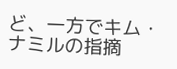ど、一方でキム・ナミルの指摘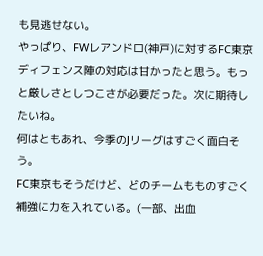も見逃せない。
やっぱり、FWレアンドロ(神戸)に対するFC東京ディフェンス陣の対応は甘かったと思う。もっと厳しさとしつこさが必要だった。次に期待したいね。
何はともあれ、今季のJリーグはすごく面白そう。
FC東京もそうだけど、どのチームもものすごく補強に力を入れている。(一部、出血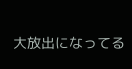大放出になってる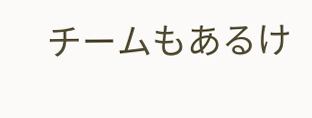チームもあるけ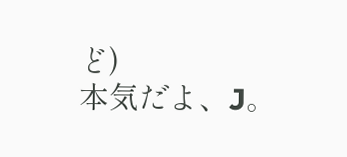ど)
本気だよ、J。